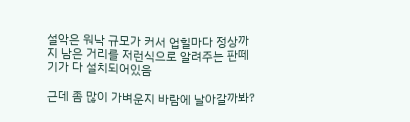설악은 워낙 규모가 커서 업힐마다 정상까지 남은 거리를 저런식으로 알려주는 판떼기가 다 설치되어있음

근데 좀 많이 가벼운지 바람에 날아갈까봐?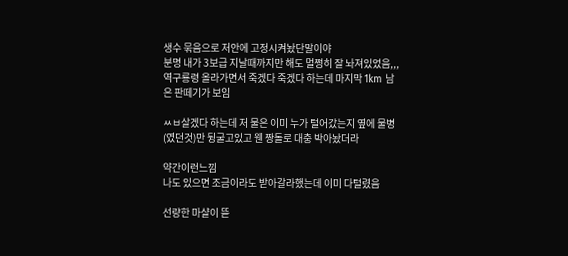생수 묶음으로 저안에 고정시켜놨단말이야
분명 내가 3보급 지날때까지만 해도 멀쩡히 잘 놔져있었음,,,
역구룡령 올라가면서 죽겠다 죽겠다 하는데 마지막 1km 남은 판떼기가 보임

ㅆㅂ살겠다 하는데 저 물은 이미 누가 털어갔는지 옆에 물병(였던것)만 뒹굴고있고 웬 짱돌로 대충 박아놨더라

약간이런느낌
나도 있으면 조금이라도 받아갈라했는데 이미 다털렸음

선량한 마샬이 뜯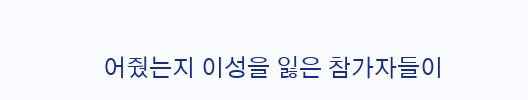어줬는지 이성을 잃은 참가자들이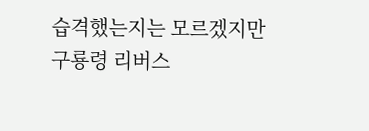습격했는지는 모르겠지만 구룡령 리버스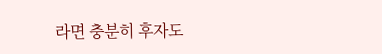라면 충분히 후자도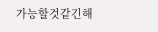가능할것같긴해